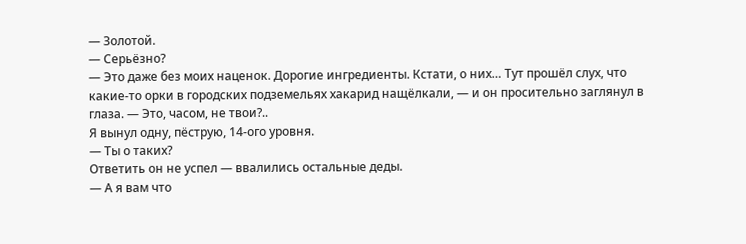— Золотой.
— Серьёзно?
— Это даже без моих наценок. Дорогие ингредиенты. Кстати, о них… Тут прошёл слух, что какие-то орки в городских подземельях хакарид нащёлкали, — и он просительно заглянул в глаза. — Это, часом, не твои?..
Я вынул одну, пёструю, 14-ого уровня.
— Ты о таких?
Ответить он не успел — ввалились остальные деды.
— А я вам что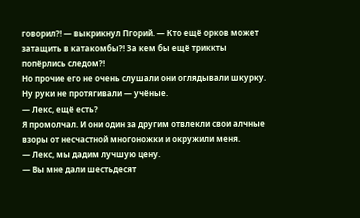говорил?! — выкрикнул Пгорий. — Кто ещё орков может затащить в катакомбы?! За кем бы ещё триккты попёрлись следом?!
Но прочие его не очень слушали они оглядывали шкурку. Ну руки не протягивали — учёные.
— Лекс, ещё есть?
Я промолчал. И они один за другим отвлекли свои алчные взоры от несчастной многоножки и окружили меня.
— Лекс, мы дадим лучшую цену.
— Вы мне дали шестьдесят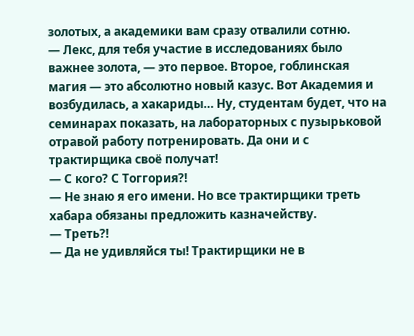золотых, а академики вам сразу отвалили сотню.
— Лекс, для тебя участие в исследованиях было важнее золота, — это первое. Второе, гоблинская магия — это абсолютно новый казус. Вот Академия и возбудилась, а хакариды… Ну, студентам будет, что на семинарах показать, на лабораторных с пузырьковой отравой работу потренировать. Да они и с трактирщика своё получат!
— С кого? С Тоггория?!
— Не знаю я его имени. Но все трактирщики треть хабара обязаны предложить казначейству.
— Треть?!
— Да не удивляйся ты! Трактирщики не в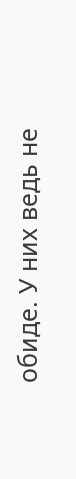обиде. У них ведь не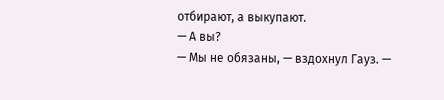отбирают, а выкупают.
— А вы?
— Мы не обязаны, — вздохнул Гауз. —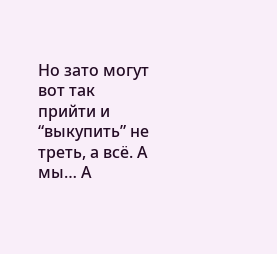Но зато могут вот так прийти и “выкупить” не треть, а всё. А мы… А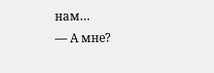нам…
— А мне?